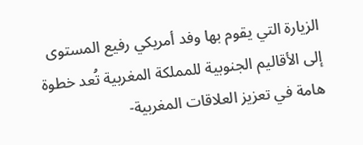الزيارة التي يقوم بها وفد أمريكي رفيع المستوى إلى الأقاليم الجنوبية للمملكة المغربية تُعد خطوة هامة في تعزيز العلاقات المغربية-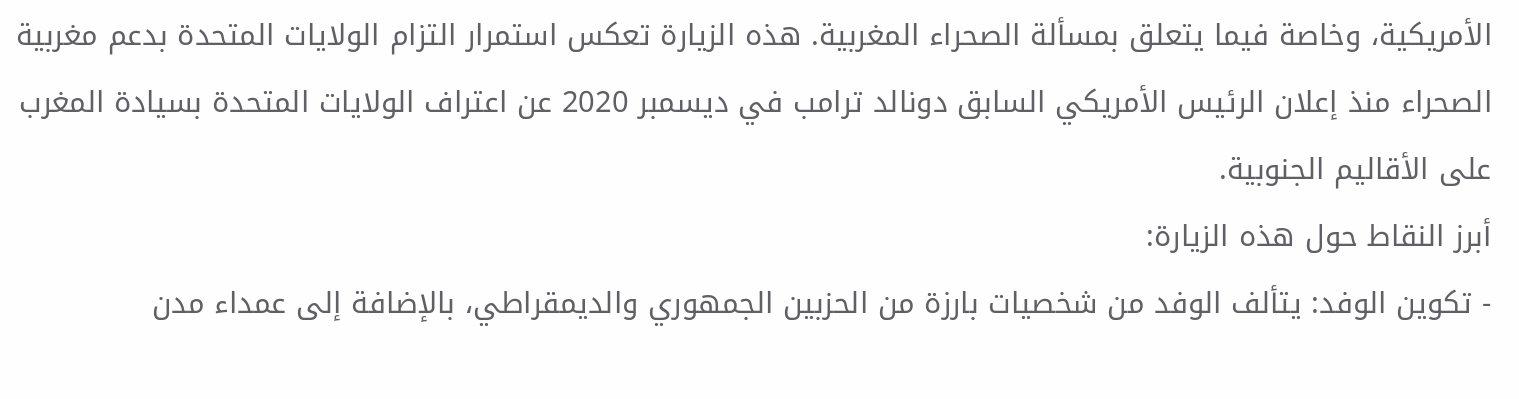الأمريكية، وخاصة فيما يتعلق بمسألة الصحراء المغربية. هذه الزيارة تعكس استمرار التزام الولايات المتحدة بدعم مغربية الصحراء منذ إعلان الرئيس الأمريكي السابق دونالد ترامب في ديسمبر 2020 عن اعتراف الولايات المتحدة بسيادة المغرب على الأقاليم الجنوبية.
أبرز النقاط حول هذه الزيارة:
- تكوين الوفد: يتألف الوفد من شخصيات بارزة من الحزبين الجمهوري والديمقراطي، بالإضافة إلى عمداء مدن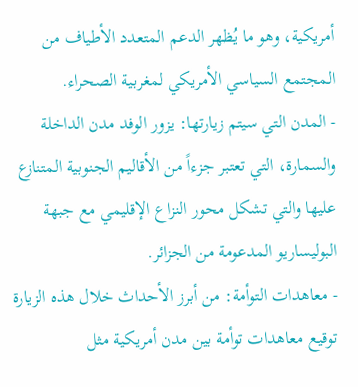أمريكية، وهو ما يُظهر الدعم المتعدد الأطياف من المجتمع السياسي الأمريكي لمغربية الصحراء.
- المدن التي سيتم زيارتها: يزور الوفد مدن الداخلة والسمارة، التي تعتبر جزءاً من الأقاليم الجنوبية المتنازع عليها والتي تشكل محور النزاع الإقليمي مع جبهة البوليساريو المدعومة من الجزائر.
- معاهدات التوأمة: من أبرز الأحداث خلال هذه الزيارة توقيع معاهدات توأمة بين مدن أمريكية مثل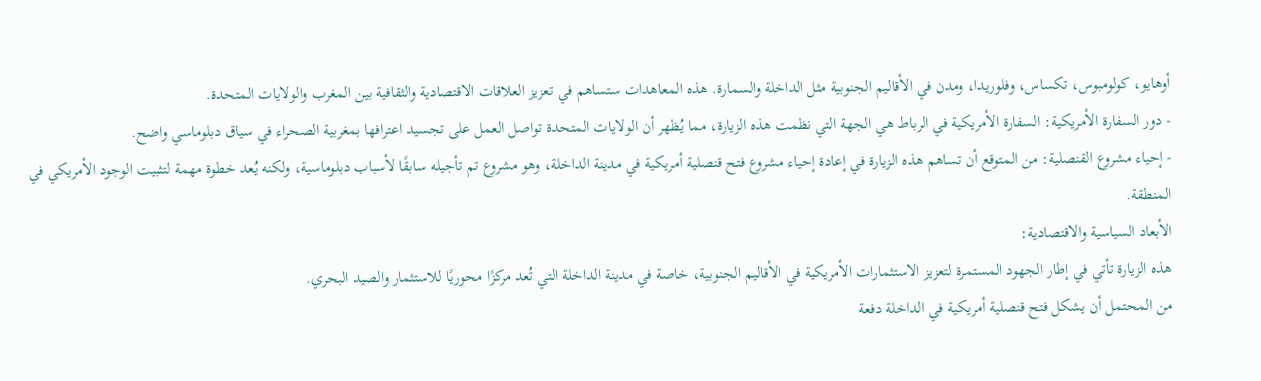أوهايو، كولومبوس، تكساس، وفلوريدا، ومدن في الأقاليم الجنوبية مثل الداخلة والسمارة. هذه المعاهدات ستساهم في تعزيز العلاقات الاقتصادية والثقافية بين المغرب والولايات المتحدة.
- دور السفارة الأمريكية: السفارة الأمريكية في الرباط هي الجهة التي نظمت هذه الزيارة، مما يُظهر أن الولايات المتحدة تواصل العمل على تجسيد اعترافها بمغربية الصحراء في سياق دبلوماسي واضح.
- إحياء مشروع القنصلية: من المتوقع أن تساهم هذه الزيارة في إعادة إحياء مشروع فتح قنصلية أمريكية في مدينة الداخلة، وهو مشروع تم تأجيله سابقًا لأسباب دبلوماسية، ولكنه يُعد خطوة مهمة لتثبيت الوجود الأمريكي في المنطقة.
الأبعاد السياسية والاقتصادية:
هذه الزيارة تأتي في إطار الجهود المستمرة لتعزيز الاستثمارات الأمريكية في الأقاليم الجنوبية، خاصة في مدينة الداخلة التي تُعد مركزًا محوريًا للاستثمار والصيد البحري.
من المحتمل أن يشكل فتح قنصلية أمريكية في الداخلة دفعة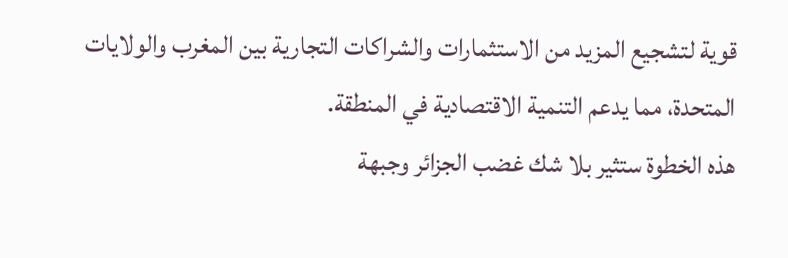قوية لتشجيع المزيد من الاستثمارات والشراكات التجارية بين المغرب والولايات المتحدة، مما يدعم التنمية الاقتصادية في المنطقة.
هذه الخطوة ستثير بلا شك غضب الجزائر وجبهة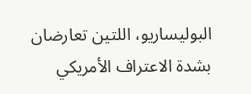البوليساريو، اللتين تعارضان بشدة الاعتراف الأمريكي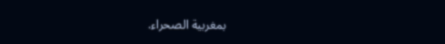بمغربية الصحراء.